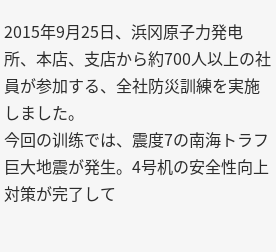2015年9月25日、浜冈原子力発电所、本店、支店から約700人以上の社員が参加する、全社防災訓練を実施しました。
今回の训练では、震度7の南海トラフ巨大地震が発生。4号机の安全性向上対策が完了して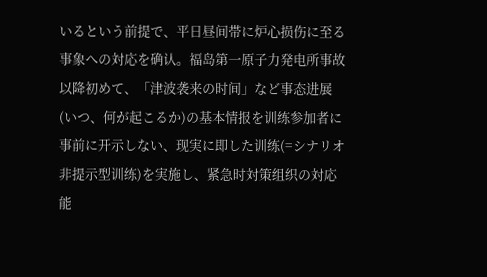いるという前提で、平日昼间帯に炉心损伤に至る事象への対応を确认。福岛第一原子力発电所事故以降初めて、「津波袭来の时间」など事态进展(いつ、何が起こるか)の基本情报を训练参加者に事前に开示しない、现実に即した训练(=シナリオ非提示型训练)を実施し、紧急时対策组织の対応能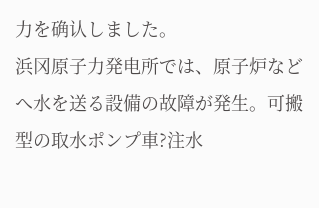力を确认しました。
浜冈原子力発电所では、原子炉などへ水を送る設備の故障が発生。可搬型の取水ポンプ車?注水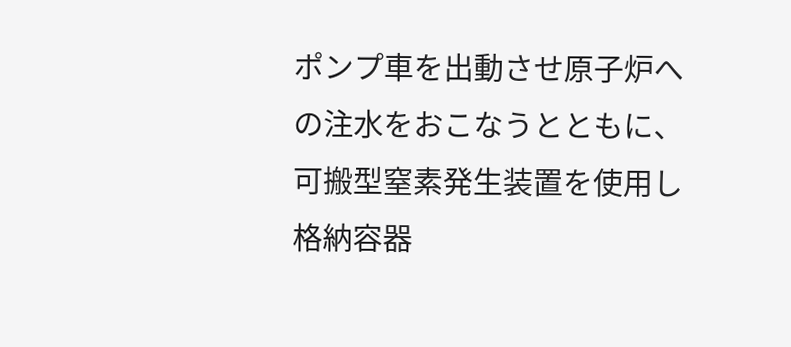ポンプ車を出動させ原子炉への注水をおこなうとともに、可搬型窒素発生装置を使用し格納容器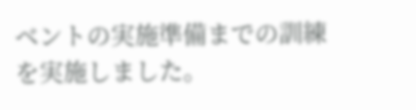ベントの実施準備までの訓練を実施しました。